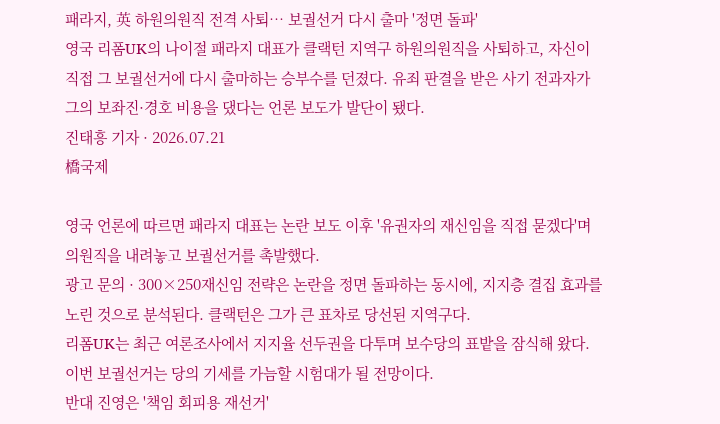패라지, 英 하원의원직 전격 사퇴… 보궐선거 다시 출마 '정면 돌파'
영국 리폼UK의 나이절 패라지 대표가 클랙턴 지역구 하원의원직을 사퇴하고, 자신이 직접 그 보궐선거에 다시 출마하는 승부수를 던졌다. 유죄 판결을 받은 사기 전과자가 그의 보좌진·경호 비용을 댔다는 언론 보도가 발단이 됐다.
진태흥 기자 · 2026.07.21
橋국제

영국 언론에 따르면 패라지 대표는 논란 보도 이후 '유권자의 재신임을 직접 묻겠다'며 의원직을 내려놓고 보궐선거를 촉발했다.
광고 문의 · 300×250재신임 전략은 논란을 정면 돌파하는 동시에, 지지층 결집 효과를 노린 것으로 분석된다. 클랙턴은 그가 큰 표차로 당선된 지역구다.
리폼UK는 최근 여론조사에서 지지율 선두권을 다투며 보수당의 표밭을 잠식해 왔다. 이번 보궐선거는 당의 기세를 가늠할 시험대가 될 전망이다.
반대 진영은 '책임 회피용 재선거'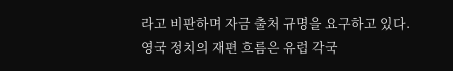라고 비판하며 자금 출처 규명을 요구하고 있다.
영국 정치의 재편 흐름은 유럽 각국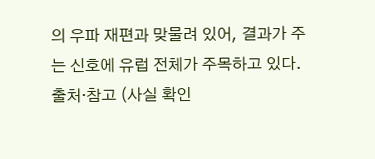의 우파 재편과 맞물려 있어, 결과가 주는 신호에 유럽 전체가 주목하고 있다.
출처·참고 (사실 확인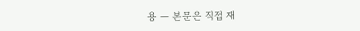용 — 본문은 직접 재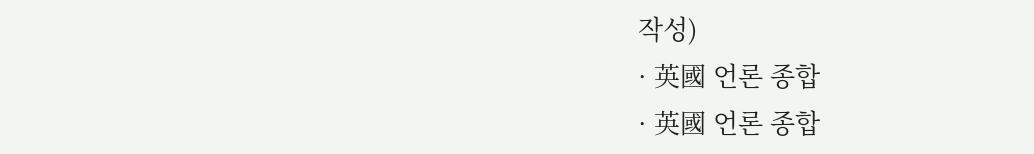작성)
· 英國 언론 종합
· 英國 언론 종합